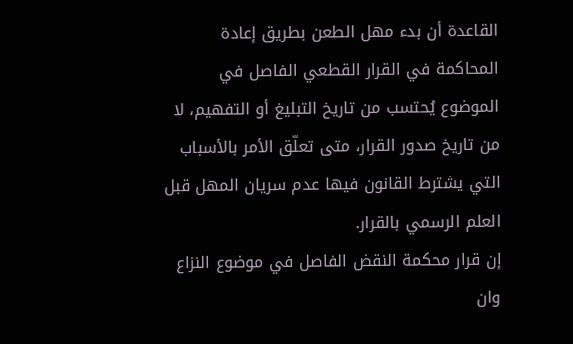القاعدة أن بدء مهل الطعن بطريق إعادة المحاكمة في القرار القطعي الفاصل في الموضوع يُحتسب من تاريخ التبليغ أو التفهيم، لا من تاريخ صدور القرار، متى تعلّق الأمر بالأسباب التي يشترط القانون فيها عدم سريان المهل قبل العلم الرسمي بالقرار.
إن قرار محكمة النقض الفاصل في موضوع النزاع وان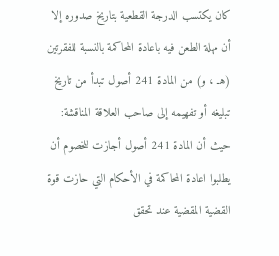كان يكتسب الدرجة القطعية بتاريخ صدوره إلا أن مهلة الطعن فيه باعادة المحاكمة بالنسبة للفقرتين (هـ ، و) من المادة 241 أصول تبدأ من تاريخ تبليغه أو تفهيمه إلى صاحب العلاقة المناقشة: حيث أن المادة 241 أصول أجازت للخصوم أن يطلبوا اعادة المحاكمة في الأحكام التي حازت قوة القضية المقضية عند تحقق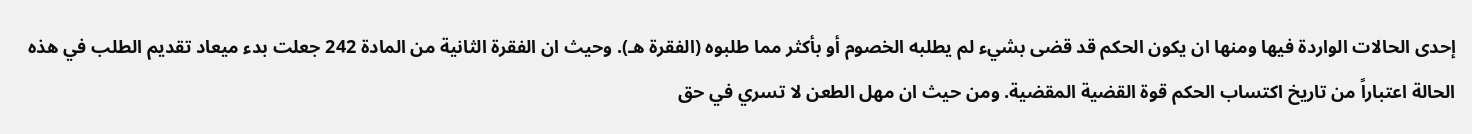إحدى الحالات الواردة فيها ومنها ان يكون الحكم قد قضى بشيء لم يطلبه الخصوم أو بأكثر مما طلبوه (الفقرة هـ). وحيث ان الفقرة الثانية من المادة 242 جعلت بدء ميعاد تقديم الطلب في هذه الحالة اعتباراً من تاريخ اكتساب الحكم قوة القضية المقضية. ومن حيث ان مهل الطعن لا تسري في حق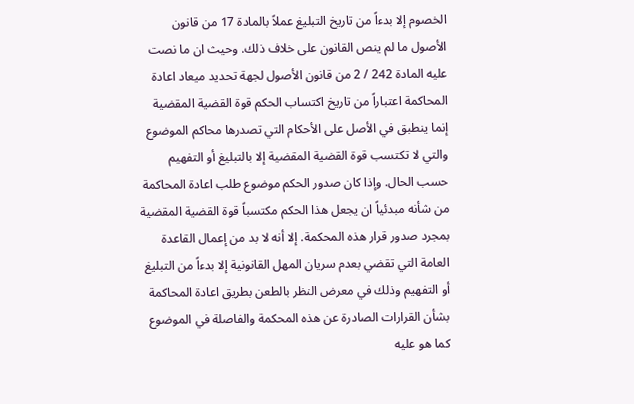الخصوم إلا بدءاً من تاريخ التبليغ عملاً بالمادة 17 من قانون الأصول ما لم ينص القانون على خلاف ذلك. وحيث ان ما نصت عليه المادة 242 / 2 من قانون الأصول لجهة تحديد ميعاد اعادة المحاكمة اعتباراً من تاريخ اكتساب الحكم قوة القضية المقضية إنما ينطبق في الأصل على الأحكام التي تصدرها محاكم الموضوع والتي لا تكتسب قوة القضية المقضية إلا بالتبليغ أو التفهيم حسب الحال. وإذا كان صدور الحكم موضوع طلب اعادة المحاكمة من شأنه مبدئياً ان يجعل هذا الحكم مكتسباً قوة القضية المقضية بمجرد صدور قرار هذه المحكمة. إلا أنه لا بد من إعمال القاعدة العامة التي تقضي بعدم سريان المهل القانونية إلا بدءاً من التبليغ أو التفهيم وذلك في معرض النظر بالطعن بطريق اعادة المحاكمة بشأن القرارات الصادرة عن هذه المحكمة والفاصلة في الموضوع كما هو عليه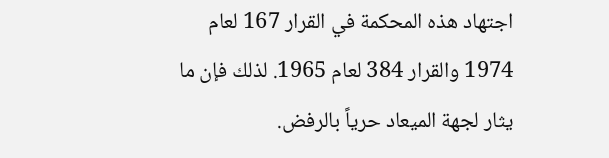اجتهاد هذه المحكمة في القرار 167 لعام 1974 والقرار 384 لعام 1965. لذلك فإن ما يثار لجهة الميعاد حرياً بالرفض.